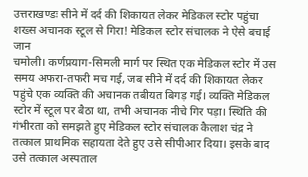उत्तराखण्डः सीने में दर्द की शिकायत लेकर मेडिकल स्टोर पहुंचा शख्स अचानक स्टूल से गिरा! मेडिकल स्टोर संचालक ने ऐसे बचाई जान
चमोली। कर्णप्रयाग-सिमली मार्ग पर स्थित एक मेडिकल स्टोर में उस समय अफरा-तफरी मच गई, जब सीने में दर्द की शिकायत लेकर पहुंचे एक व्यक्ति की अचानक तबीयत बिगड़ गई। व्यक्ति मेडिकल स्टोर में स्टूल पर बैठा था, तभी अचानक नीचे गिर पड़ा। स्थिति की गंभीरता को समझते हुए मेडिकल स्टोर संचालक कैलाश चंद्र ने तत्काल प्राथमिक सहायता देते हुए उसे सीपीआर दिया। इसके बाद उसे तत्काल अस्पताल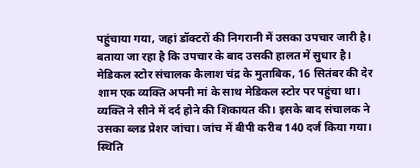पहुंचाया गया, जहां डॉक्टरों की निगरानी में उसका उपचार जारी है। बताया जा रहा है कि उपचार के बाद उसकी हालत में सुधार है। मेडिकल स्टोर संचालक कैलाश चंद्र के मुताबिक, 16 सितंबर की देर शाम एक व्यक्ति अपनी मां के साथ मेडिकल स्टोर पर पहुंचा था। व्यक्ति ने सीने में दर्द होने की शिकायत की। इसके बाद संचालक ने उसका ब्लड प्रेशर जांचा। जांच में बीपी करीब 140 दर्ज किया गया। स्थिति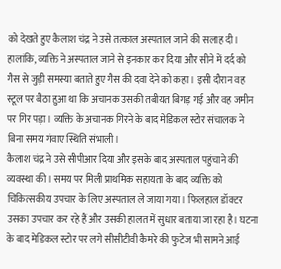को देखते हुए कैलाश चंद्र ने उसे तत्काल अस्पताल जाने की सलाह दी। हालांकि, व्यक्ति ने अस्पताल जाने से इनकार कर दिया और सीने में दर्द को गैस से जुड़ी समस्या बताते हुए गैस की दवा देने को कहा। इसी दौरान वह स्टूल पर बैठा हुआ था कि अचानक उसकी तबीयत बिगड़ गई और वह जमीन पर गिर पड़ा। व्यक्ति के अचानक गिरने के बाद मेडिकल स्टोर संचालक ने बिना समय गंवाए स्थिति संभाली।
कैलाश चंद्र ने उसे सीपीआर दिया और इसके बाद अस्पताल पहुंचाने की व्यवस्था की। समय पर मिली प्राथमिक सहायता के बाद व्यक्ति को चिकित्सकीय उपचार के लिए अस्पताल ले जाया गया। फिलहाल डॉक्टर उसका उपचार कर रहे हैं और उसकी हालत में सुधार बताया जा रहा है। घटना के बाद मेडिकल स्टोर पर लगे सीसीटीवी कैमरे की फुटेज भी सामने आई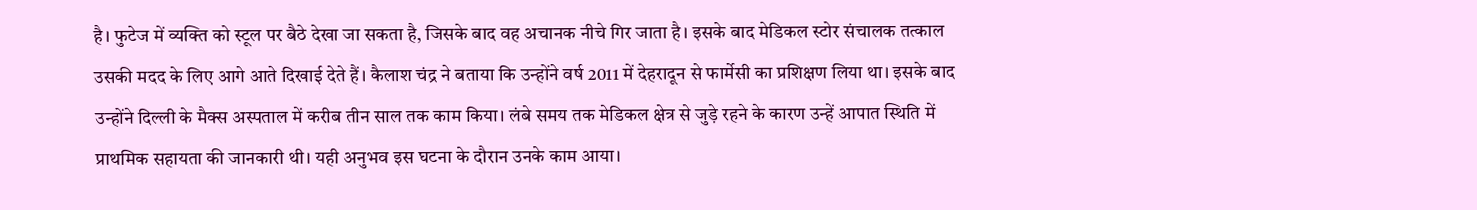है। फुटेज में व्यक्ति को स्टूल पर बैठे देखा जा सकता है, जिसके बाद वह अचानक नीचे गिर जाता है। इसके बाद मेडिकल स्टोर संचालक तत्काल उसकी मदद के लिए आगे आते दिखाई देते हैं। कैलाश चंद्र ने बताया कि उन्होंने वर्ष 2011 में देहरादून से फार्मेसी का प्रशिक्षण लिया था। इसके बाद उन्होंने दिल्ली के मैक्स अस्पताल में करीब तीन साल तक काम किया। लंबे समय तक मेडिकल क्षेत्र से जुड़े रहने के कारण उन्हें आपात स्थिति में प्राथमिक सहायता की जानकारी थी। यही अनुभव इस घटना के दौरान उनके काम आया।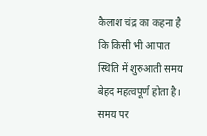कैलाश चंद्र का कहना है कि किसी भी आपात स्थिति में शुरुआती समय बेहद महत्वपूर्ण होता है। समय पर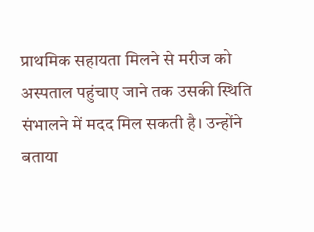प्राथमिक सहायता मिलने से मरीज को अस्पताल पहुंचाए जाने तक उसकी स्थिति संभालने में मदद मिल सकती है। उन्होंने बताया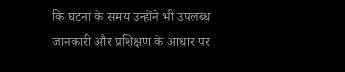कि घटना के समय उन्होंने भी उपलब्ध जानकारी और प्रशिक्षण के आधार पर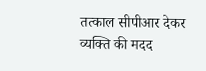तत्काल सीपीआर देकर व्यक्ति की मदद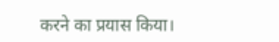करने का प्रयास किया।